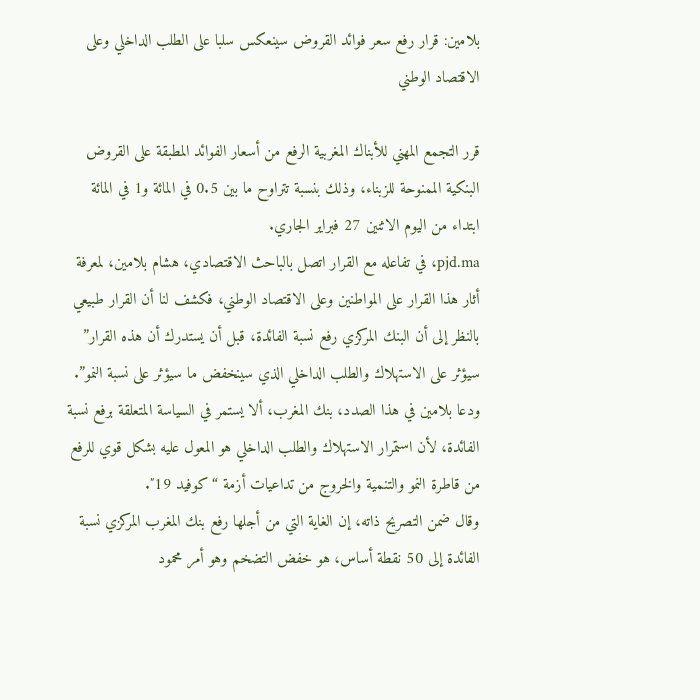بلامين: قرار رفع سعر فوائد القروض سينعكس سلبا على الطلب الداخلي وعلى الاقتصاد الوطني

قرر التجمع المهني للأبناك المغربية الرفع من أسعار الفوائد المطبقة على القروض البنكية الممنوحة للزبناء، وذلك بنسبة تتراوح ما بين 0.5 في المائة و1 في المائة ابتداء من اليوم الاثنين 27 فبراير الجاري.
pjd.ma، في تفاعله مع القرار اتصل بالباحث الاقتصادي، هشام بلامين، لمعرفة أثار هذا القرار على المواطنين وعلى الاقتصاد الوطني، فكشف لنا أن القرار طبيعي بالنظر إلى أن البنك المركزي رفع نسبة الفائدة، قبل أن يستدرك أن هذه القرار” سيؤثر على الاستهلاك والطلب الداخلي الذي سينخفض ما سيؤثر على نسبة النمو”.
ودعا بلامين في هذا الصدد، بنك المغرب، ألا يستمر في السياسة المتعلقة برفع نسبة الفائدة، لأن استمرار الاستهلاك والطلب الداخلي هو المعول عليه بشكل قوي للرفع من قاطرة النمو والتنمية والخروج من تداعيات أزمة “كوفيد 19″.
وقال ضمن التصريح ذاته، إن الغاية التي من أجلها رفع بنك المغرب المركزي نسبة الفائدة إلى 50 نقطة أساس، هو خفض التضخم وهو أمر محمود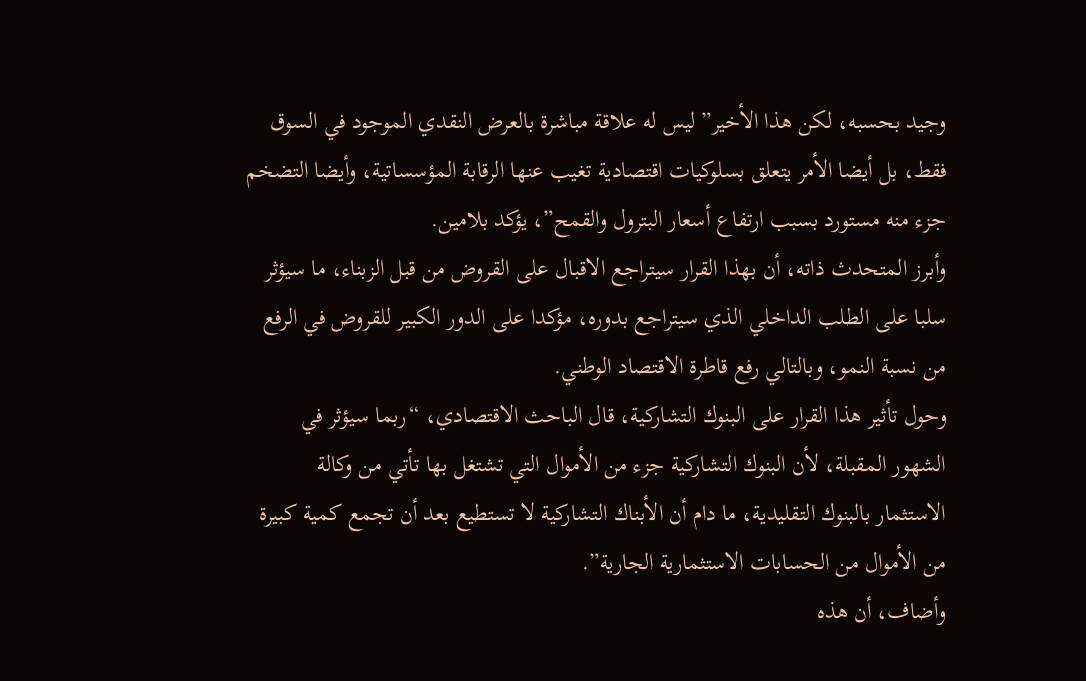وجيد بحسبه، لكن هذا الأخير” ليس له علاقة مباشرة بالعرض النقدي الموجود في السوق فقط، بل أيضا الأمر يتعلق بسلوكيات اقتصادية تغيب عنها الرقابة المؤسساتية، وأيضا التضخم جزء منه مستورد بسبب ارتفاع أسعار البترول والقمح”، يؤكد بلامين.
وأبرز المتحدث ذاته، أن بهذا القرار سيتراجع الاقبال على القروض من قبل الزبناء، ما سيؤثر سلبا على الطلب الداخلي الذي سيتراجع بدوره، مؤكدا على الدور الكبير للقروض في الرفع من نسبة النمو، وبالتالي رفع قاطرة الاقتصاد الوطني.
وحول تأثير هذا القرار على البنوك التشاركية، قال الباحث الاقتصادي، “ربما سيؤثر في الشهور المقبلة، لأن البنوك التشاركية جزء من الأموال التي تشتغل بها تأتي من وكالة الاستثمار بالبنوك التقليدية، ما دام أن الأبناك التشاركية لا تستطيع بعد أن تجمع كمية كبيرة من الأموال من الحسابات الاستثمارية الجارية”.
وأضاف، أن هذه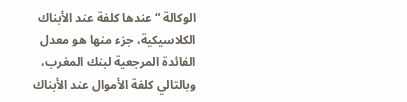الوكالة “عندها كلفة عند الأبناك الكلاسيكية، جزء منها هو معدل الفائدة المرجعية لبنك المغرب، وبالتالي كلفة الأموال عند الأبناك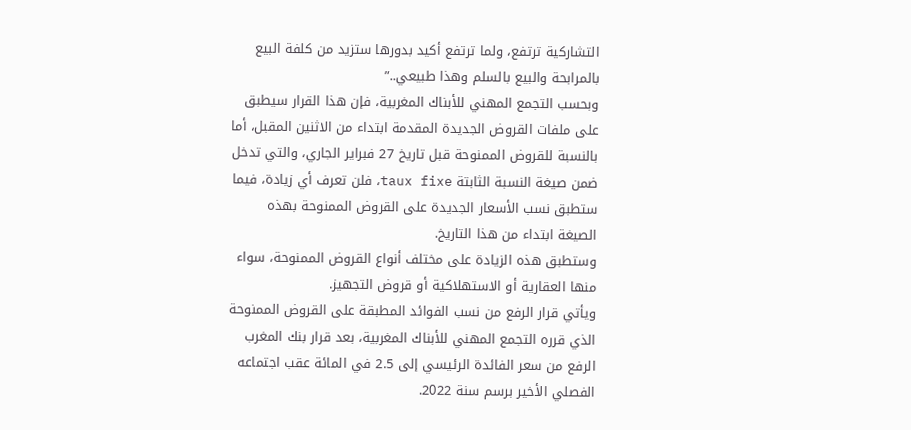التشاركية ترتفع، ولما ترتفع أكيد بدورها ستزيد من كلفة البيع بالمرابحة والبيع بالسلم وهذا طبيعي..”
وبحسب التجمع المهني للأبناك المغربية، فإن هذا القرار سيطبق على ملفات القروض الجديدة المقدمة ابتداء من الاثنين المقبل، أما بالنسبة للقروض الممنوحة قبل تاريخ 27 فبراير الجاري، والتي تدخل ضمن صيغة النسبة الثابتة taux fixe، فلن تعرف أي زيادة، فيما ستطبق نسب الأسعار الجديدة على القروض الممنوحة بهذه الصيغة ابتداء من هذا التاريخ.
وستطبق هذه الزيادة على مختلف أنواع القروض الممنوحة، سواء منها العقارية أو الاستهلاكية أو قروض التجهيز.
ويأتي قرار الرفع من نسب الفوائد المطبقة على القروض الممنوحة الذي قرره التجمع المهني للأبناك المغربية، بعد قرار بنك المغرب الرفع من سعر الفائدة الرئيسي إلى 2.5 في المائة عقب اجتماعه الفصلي الأخير برسم سنة 2022.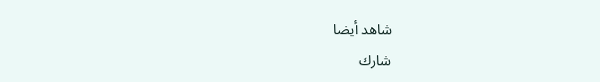شاهد أيضا
شارك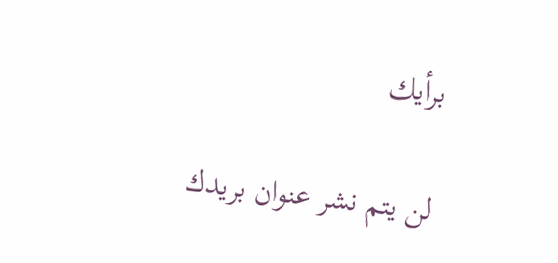برأيك

لن يتم نشر عنوان بريدك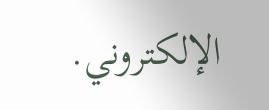الإلكتروني.